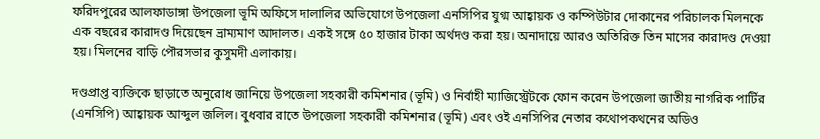ফরিদপুরের আলফাডাঙ্গা উপজেলা ভূমি অফিসে দালালির অভিযোগে উপজেলা এনসিপির যুগ্ম আহ্বায়ক ও কম্পিউটার দোকানের পরিচালক মিলনকে এক বছরের কারাদণ্ড দিয়েছেন ভ্রাম্যমাণ আদালত। একই সঙ্গে ৫০ হাজার টাকা অর্থদণ্ড করা হয়। অনাদায়ে আরও অতিরিক্ত তিন মাসের কারাদণ্ড দেওয়া হয়। মিলনের বাড়ি পৌরসভার কুসুমদী এলাকায়।

দণ্ডপ্রাপ্ত ব্যক্তিকে ছাড়াতে অনুরোধ জানিয়ে উপজেলা সহকারী কমিশনার (ভূমি) ও নির্বাহী ম্যাজিস্ট্রেটকে ফোন করেন উপজেলা জাতীয় নাগরিক পার্টির (এনসিপি) আহ্বায়ক আব্দুল জলিল। বুধবার রাতে উপজেলা সহকারী কমিশনার (ভূমি) এবং ওই এনসিপির নেতার কথোপকথনের অডিও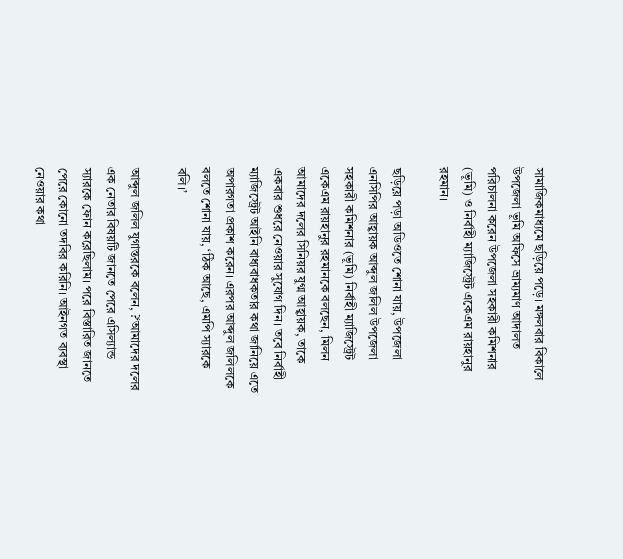সামাজিকমাধ্যমে ছড়িয়ে পড়ে। মঙ্গলবার বিকালে উপজেলা ভূমি অফিসে ভ্রাম্যমাণ আদালত পরিচালনা করেন উপজেলা সহকারী কমিশনার (ভূমি) ও নির্বাহী ম্যাজিস্ট্রেট একেএম রায়হানুর রহমান।

ছড়িয়ে পড়া অডিওতে শোনা যায়, উপজেলা এনসিপির আহ্বায়ক আব্দুল জলিল উপজেলা সহকারী কমিশনার (ভূমি) নির্বাহী ম্যাজিস্ট্রেট একেএম রায়হানুর রহমানকে বলছেন, মিলন আমাদের দলের সিনিয়র যুগ্ম আহ্বায়ক, তাকে একবার শুধরে নেওয়ার সুযোগ দিন। তবে নির্বাহী ম্যাজিস্ট্রেট আইনি বাধ্যবাধকতার কথা জানিয়ে এতে অপারগতা প্রকাশ করেন। এরপর আব্দুল জলিলকে বলতে শোনা যায়, ‘ঠিক আছে, এমপি স্যারকে বলি।’

আব্দুল জলিল যুগান্তরকে বলেন, ?‘আমাদের দলের এক নেতার বিষয়টি জানতে পেরে এসিল্যান্ড স্যারকে ফোন করেছিলাম। পরে বিস্তারিত জানতে পেরে কোনো তদবির করিনি। আইনগত ব্যবস্থা নেওয়ার কথা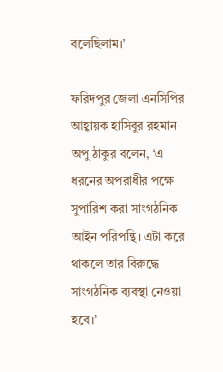বলেছিলাম।’

ফরিদপুর জেলা এনসিপির আহ্বায়ক হাসিবুর রহমান অপু ঠাকুর বলেন, ‘এ ধরনের অপরাধীর পক্ষে সুপারিশ করা সাংগঠনিক আইন পরিপন্থি। এটা করে থাকলে তার বিরুদ্ধে সাংগঠনিক ব্যবস্থা নেওয়া হবে।’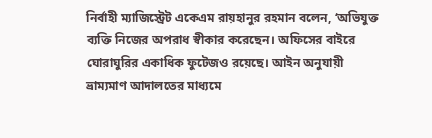নির্বাহী ম্যাজিস্ট্রেট একেএম রায়হানুর রহমান বলেন, ‘অভিযুক্ত ব্যক্তি নিজের অপরাধ স্বীকার করেছেন। অফিসের বাইরে ঘোরাঘুরির একাধিক ফুটেজও রয়েছে। আইন অনুযায়ী ভ্রাম্যমাণ আদালতের মাধ্যমে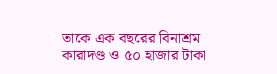তাকে এক বছরের বিনাশ্রম কারাদণ্ড ও ৫০ হাজার টাকা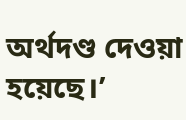অর্থদণ্ড দেওয়া হয়েছে।’